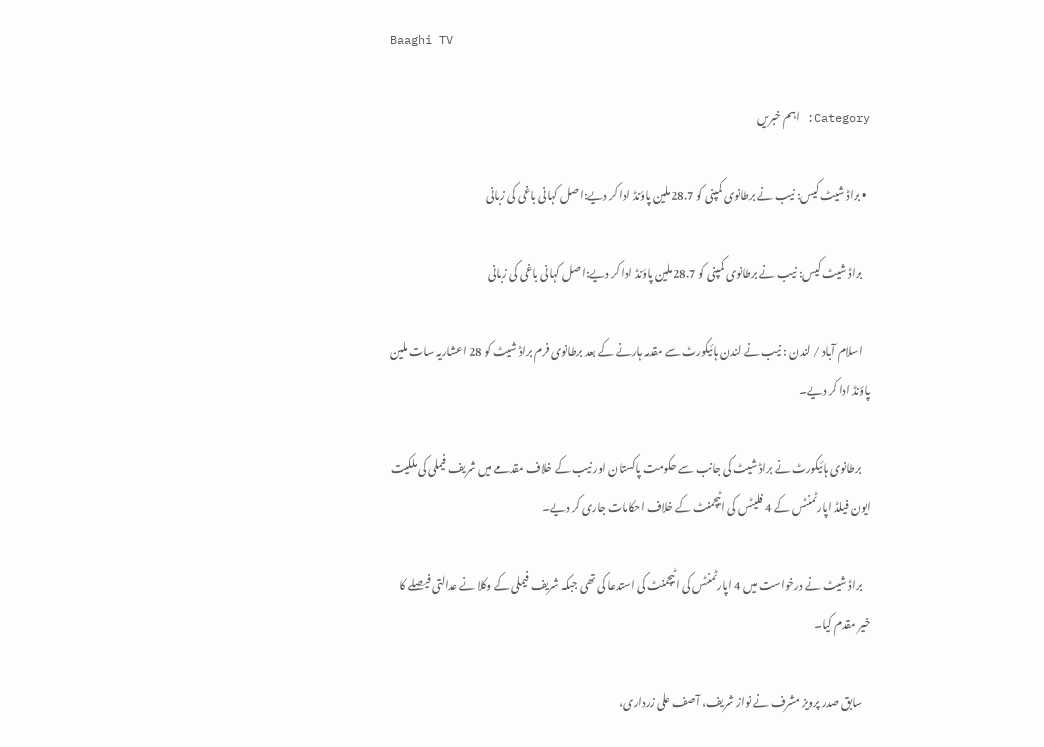Baaghi TV

Category: اہم خبریں

  • براڈ شیٹ کیس: نیب نے برطانوی کمپنی کو 28.7ملین پاؤنڈ ادا کر دیے:اصل کہانی باغی کی زبانی

    براڈ شیٹ کیس: نیب نے برطانوی کمپنی کو 28.7ملین پاؤنڈ ادا کر دیے:اصل کہانی باغی کی زبانی

    اسلام آباد / لندن : نیب نے لندن ہائیکورٹ سے مقدمہ ہارنے کے بعد برطانوی فرم براڈ شیٹ کو 28 اعشاریہ سات ملین پاؤنڈ ادا کر دیے۔

    برطانوی ہائیکورٹ نے براڈ شیٹ کی جانب سے حکومت پاکستان اور نیب کے خلاف مقدمے میں شریف فیملی کی ملکیت ایون فیلڈ اپارٹمنٹس کے 4 فلیٹس کی اٹیچمنٹ کے خلاف احکامات جاری کر دیے۔

    براڈ شیٹ نے درخواست میں 4 اپارٹمنٹس کی اٹیچمنٹ کی استدعا کی تھی جبکہ شریف فیملی کے وکلا نے عدالتی فیصلے کا خیر مقدم کیا۔

    سابق صدر پرویز مشرف نے نواز شریف، آصف علی زرداری،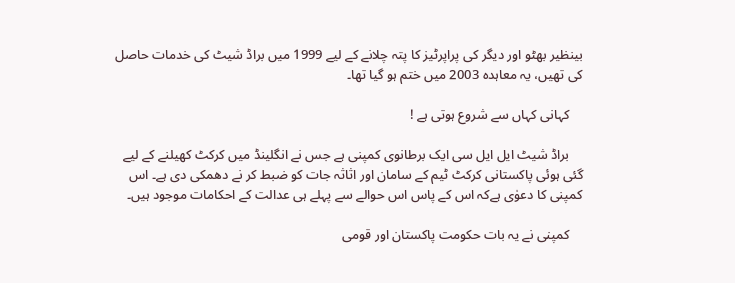بینظیر بھٹو اور دیگر کی پراپرٹیز کا پتہ چلانے کے لیے 1999 میں براڈ شیٹ کی خدمات حاصل کی تھیں، یہ معاہدہ 2003 میں ختم ہو گیا تھا۔

    کہانی کہاں سے شروع ہوتی ہے !

    براڈ شیٹ ایل ایل سی ایک برطانوی کمپنی ہے جس نے انگلینڈ میں کرکٹ کھیلنے کے لیے گئی ہوئی پاکستانی کرکٹ ٹیم کے سامان اور اثاثہ جات کو ضبط کر نے دھمکی دی ہے۔ اس کمپنی کا دعوٰی ہےکہ اس کے پاس اس حوالے سے پہلے ہی عدالت کے احکامات موجود ہیں۔

    کمپنی نے یہ بات حکومت پاکستان اور قومی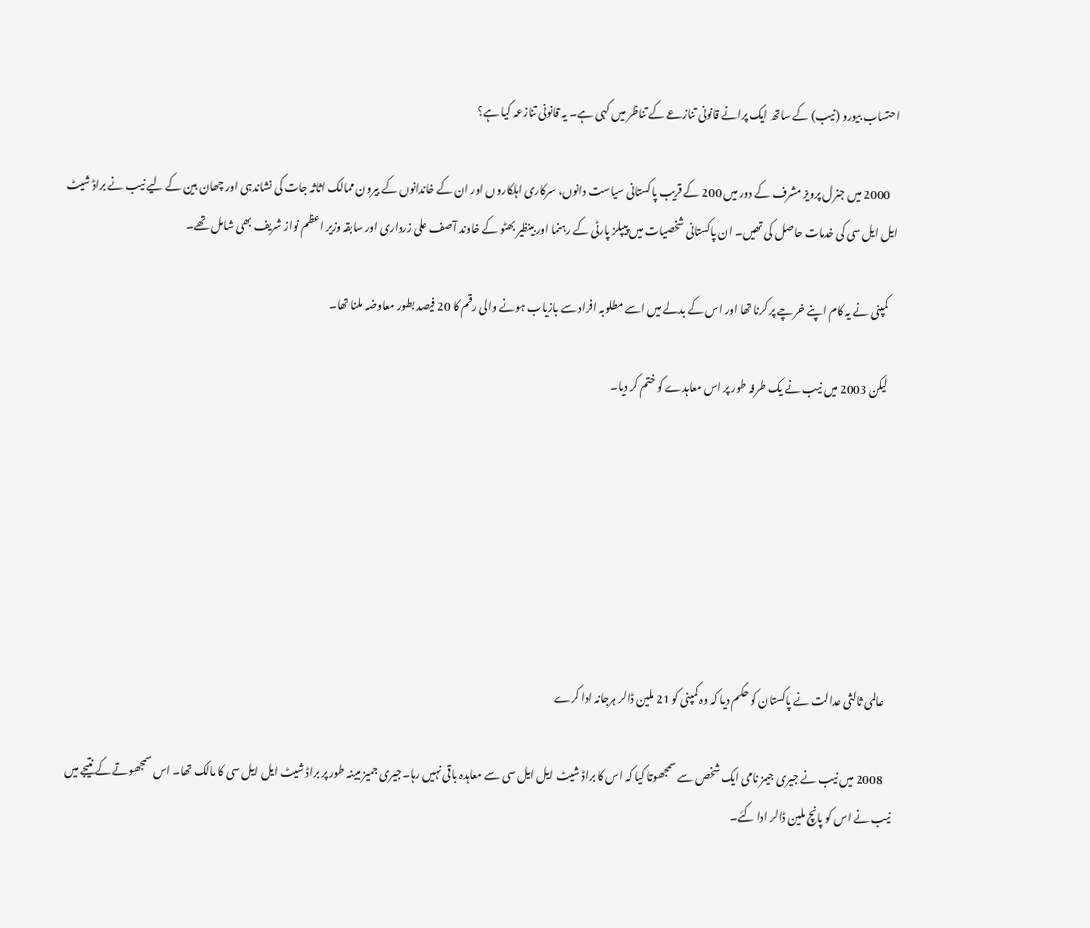احتساب بیورو (نیب) کے ساتھ ایک پرانے قانونی تنازعے کے تناظر میں کہی ہے۔ یہ قانونی تنازعہ کیا ہے؟

    2000 میں جنرل پرویز مشرف کے دور میں 200 کے قریب پاکستانی سیاست دانوں، سرکاری اہلکاروں اور ان کے خاندانوں کے بیرون ممالک اثاثہ جات کی نشاندہی اور چھان بین کے لیے نیب نے براڈ شیٹ ایل ایل سی کی خدمات حاصل کی تھیں۔ ان پاکستانی شخصیات میں پیپلز پارٹی کے رہنما اور بینظیر بھٹو کے خاوند آصف علی زرداری اور سابقہ وزیر اعظم نواز شریف بھی شامل تھے۔

    کمپنی نے یہ کام اپنے خرچے پر کرنا تھا اور اس کے بدلے میں اسے مطلوبہ افراد سے بازیاب ہونے والی رقم کا 20 فیصد بطور معاوضہ ملنا تھا۔

    لیکن 2003 میں نیب نے یک طرفہ طور پر اس معاہدے کو ختم کر دیا۔







    عالمی ثالثی عدالت نے پاکستان کو حکم دیا کہ وہ کمپنی کو 21 ملین ڈالر ہرجانہ ادا کرے

    2008 میں نیب نے جیری جیمز نامی ایک شخص سے سمجھوتا کیا کہ اس کا براڈ شیٹ ایل ایل سی سے معاہدہ باقی نہیں رہا۔جیری جمیز مبینہ طور پر براڈ شیٹ ایل ایل سی کا مالک تھا۔ اس سمجھوتے کے نتیجے میں نیب نے اس کو پانچ ملین ڈالر ادا کئے۔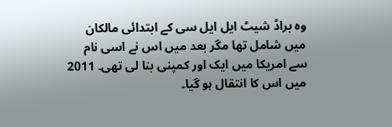وہ براڈ شیٹ ایل ایل سی کے ابتدائی مالکان میں شامل تھا مگر بعد میں اس نے اسی نام سے امریکا میں ایک اور کمپنی بنا لی تھی۔ 2011 میں اس کا انتقال ہو گیا۔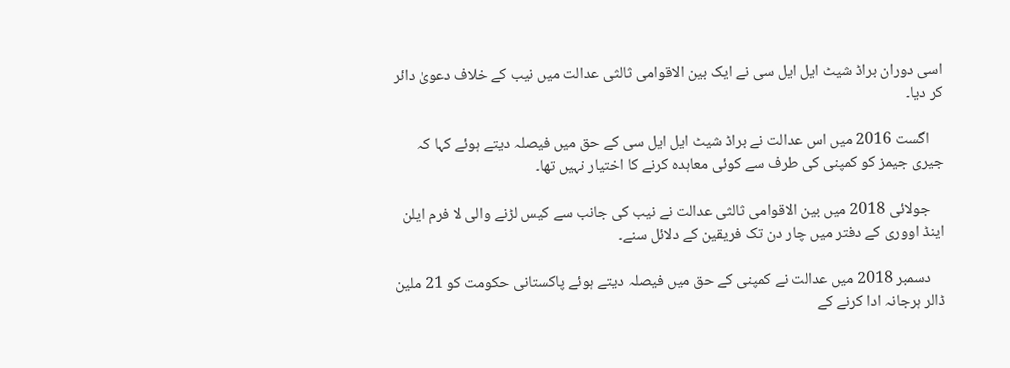اسی دوران براڈ شیٹ ایل ایل سی نے ایک بین الاقوامی ثالثی عدالت میں نیب کے خلاف دعویٰ دائر کر دیا۔

    اگست 2016 میں اس عدالت نے براڈ شیٹ ایل ایل سی کے حق میں فیصلہ دیتے ہوئے کہا کہ جیری جیمز کو کمپنی کی طرف سے کوئی معاہدہ کرنے کا اختیار نہیں تھا۔

    جولائی 2018 میں بین الاقوامی ثالثی عدالت نے نیب کی جانب سے کیس لڑنے والی لا فرم ایلن اینڈ اووری کے دفتر میں چار دن تک فریقین کے دلائل سنے۔

    دسمبر 2018 میں عدالت نے کمپنی کے حق میں فیصلہ دیتے ہوئے پاکستانی حکومت کو 21 ملین ڈالر ہرجانہ ادا کرنے کے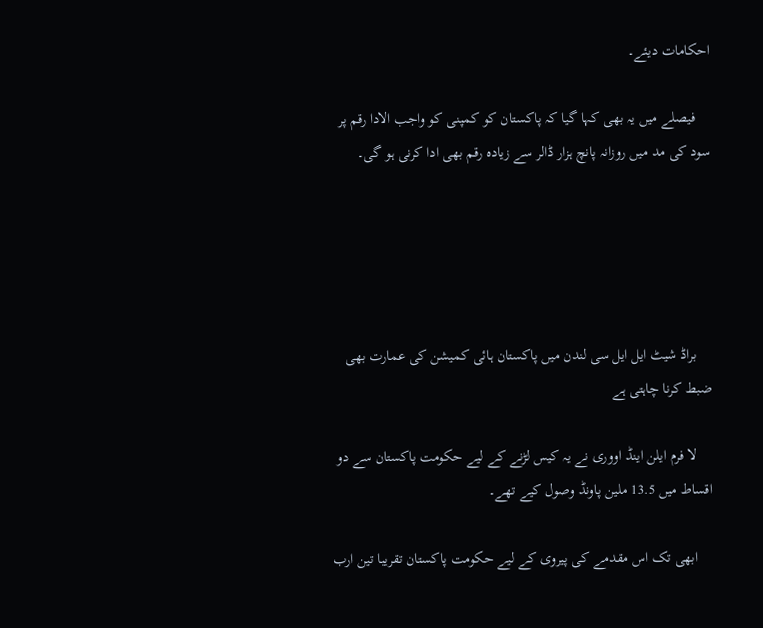احکامات دیئے۔

    فیصلے میں یہ بھی کہا گیا کہ پاکستان کو کمپنی کو واجب الادا رقم پر سود کی مد میں روزانہ پانچ ہزار ڈالر سے زیادہ رقم بھی ادا کرنی ہو گی۔





    براڈ شیٹ ایل ایل سی لندن میں پاکستان ہائی کمیشن کی عمارت بھی ضبط کرنا چاہتی ہے

    لا فرم ایلن اینڈ اووری نے یہ کیس لڑنے کے لیے حکومت پاکستان سے دو اقساط میں 13.5 ملین پاونڈ وصول کیے تھے۔

    ابھی تک اس مقدمے کی پیروی کے لیے حکومت پاکستان تقریبا تین ارب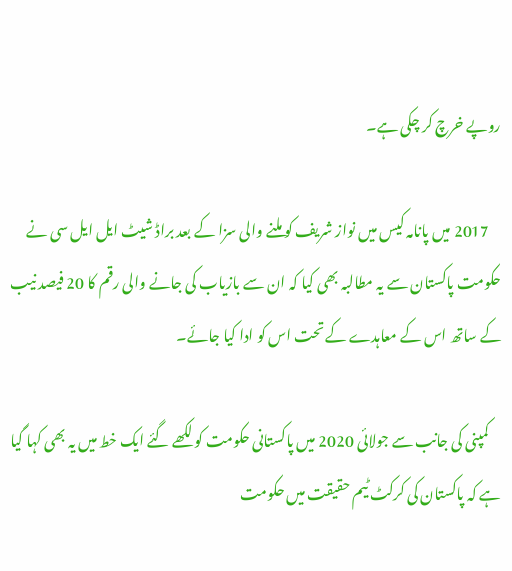روپے خرچ کر چکی ہے۔

    2017 میں پانامہ کیس میں نواز شریف کو ملنے والی سزا کے بعد براڈ شیٹ ایل ایل سی نے حکومت پاکستان سے یہ مطالبہ بھی کیا کہ ان سے بازیاب کی جانے والی رقم کا 20 فیصد نیب کے ساتھ اس کے معاہدے کے تحت اس کو ادا کیا جائے۔

    کمپنی کی جانب سے جولائی 2020 میں پاکستانی حکومت کو لکھے گئے ایک خط میں یہ بھی کہا گیا ہے کہ پاکستان کی کرکٹ ٹیم حقیقت میں حکومت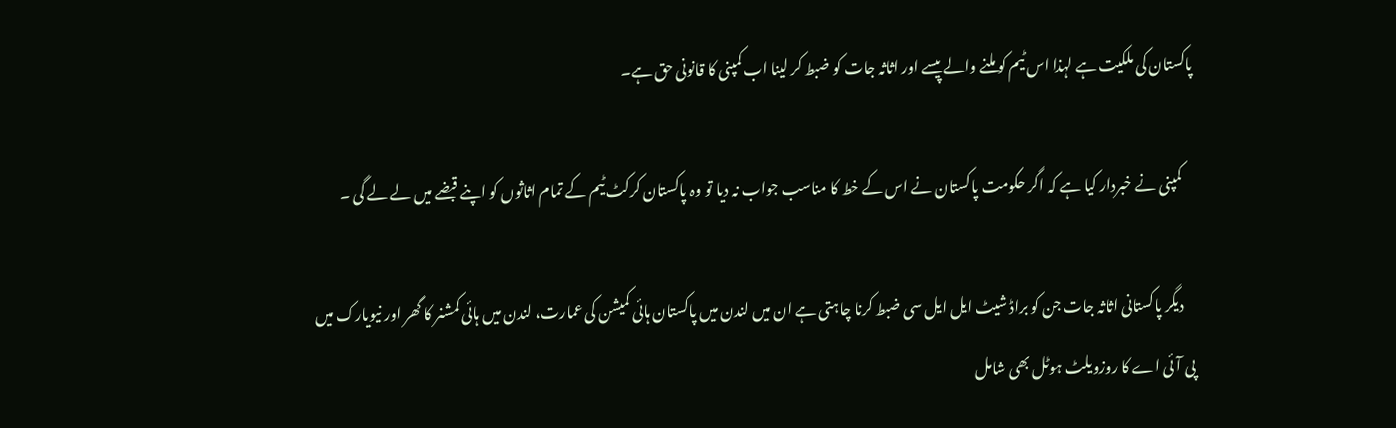پاکستان کی ملکیت ہے لہذا اس ٹیم کو ملنے والے پیسے اور اثاثہ جات کو ضبط کر لینا اب کمپنی کا قانونی حق ہے۔

    کمپنی نے خبردار کیا ہے کہ اگر حکومت پاکستان نے اس کے خط کا مناسب جواب نہ دیا تو وہ پاکستان کرکٹ ٹیم کے تمام اثاثوں کو اپنے قبضے میں لے لے گی ۔

    دیگر پاکستانی اثاثہ جات جن کو براڈ شیٹ ایل ایل سی ضبط کرنا چاہتی ہے ان میں لندن میں پاکستان ہائی کمیشن کی عمارت، لندن میں ہائی کمشنر کا گھر اور نیویارک میں پی آئی اے کا روزویلٹ ہوٹل بھی شامل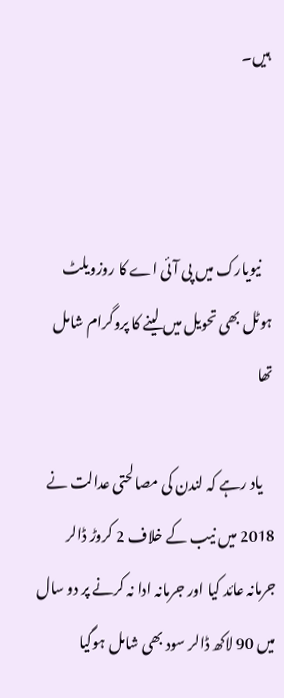ہیں۔



    نیویارک میں پی آئی اے کا روزویلٹ ہوٹل بھی تحویل میں لینے کا پروگرام شامل تھا

    یاد رہے کہ لندن کی مصالحتی عدالت نے 2018 میں نیب کے خلاف 2 کروڑ ڈالر جرمانہ عائد کیا اور جرمانہ ادا نہ کرنے پر دو سال میں 90 لاکھ ڈالر سود بھی شامل ہوگیا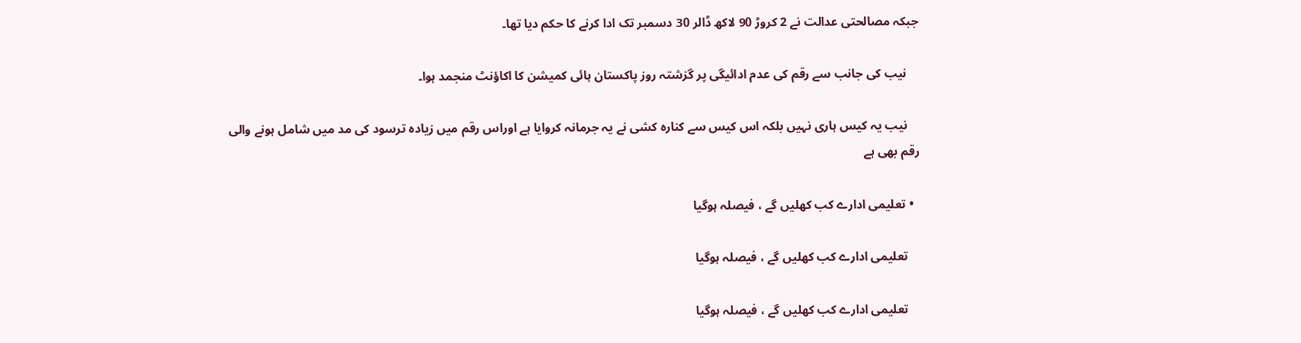جبکہ مصالحتی عدالت نے 2 کروڑ 90 لاکھ ڈالر 30 دسمبر تک ادا کرنے کا حکم دیا تھا۔

    نیب کی جانب سے رقم کی عدم ادائیگی پر گزشتہ روز پاکستان ہائی کمیشن کا اکاؤنٹ منجمد ہوا۔

    نیب یہ کیس ہاری نہیں بلکہ اس کیس سے کنارہ کشی نے یہ جرمانہ کروایا ہے اوراس رقم میں زیادہ ترسود کی مد میں شامل ہونے والی رقم بھی ہے

  • تعلیمی ادارے کب کھلیں گے ، فیصلہ ہوگیا

    تعلیمی ادارے کب کھلیں گے ، فیصلہ ہوگیا

    تعلیمی ادارے کب کھلیں گے ، فیصلہ ہوگیا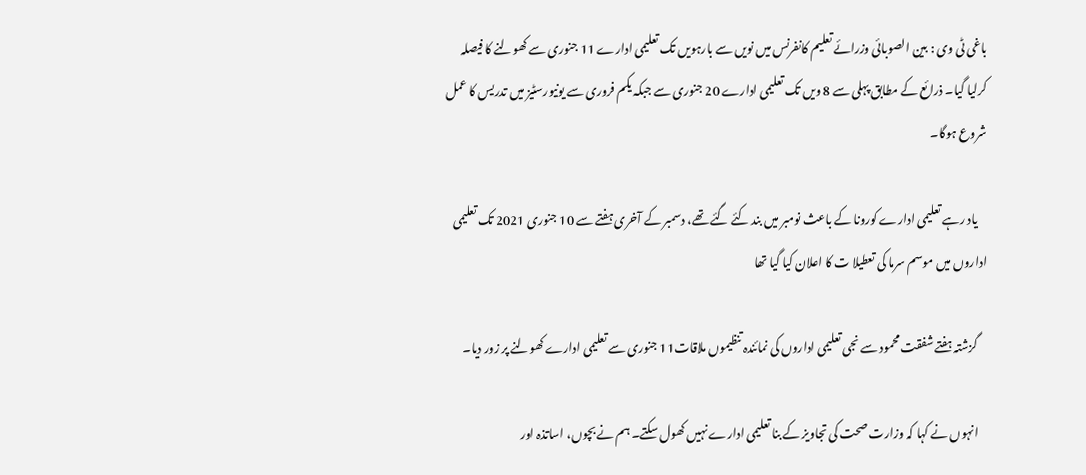باغی ٹی وی : بین الصوبائی وزرائے تعلیم کانفرنس میں نویں سے بارہویں تک تعلیمی ادارے 11 جنوری سے کھولنے کا فیصلہ کرلیا گیا۔ ذرائع کے مطابق پہلی سے 8 ویں تک تعلیمی ادارے 20 جنوری سے جبکہ یکم فروری سے یونیورسٹیز میں تدریس کا عمل شروع ہوگا۔

    یاد رہے تعلیمی ادارے کورونا کے باعث نومبر میں بند کئے گئے تھے، دسمبر کے آخری ہفتے سے 10 جنوری 2021 تک تعلیمی اداروں میں موسم سرما کی تعطیلا ت کا اعلان کیا گیا تھا

    گزشتہ ہفتے شفقت محمود سے نجی تعلیمی اداروں کی نمائندہ تنظیموں ملاقات11 جنوری سے تعلیمی ادارے کھولنے پر زور دیا۔

    انہوں نے کہا کہ وزارت صحت کی تجاویز کے بنا تعلیمی ادارے نہیں کھول سکتے۔ ہم نے بچوں، اساتذہ اور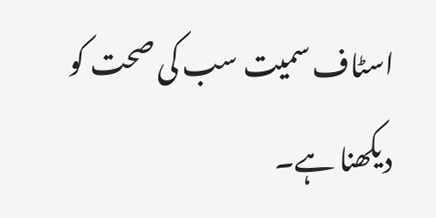اسٹاف سمیت سب کی صحت کو دیکھنا ہے۔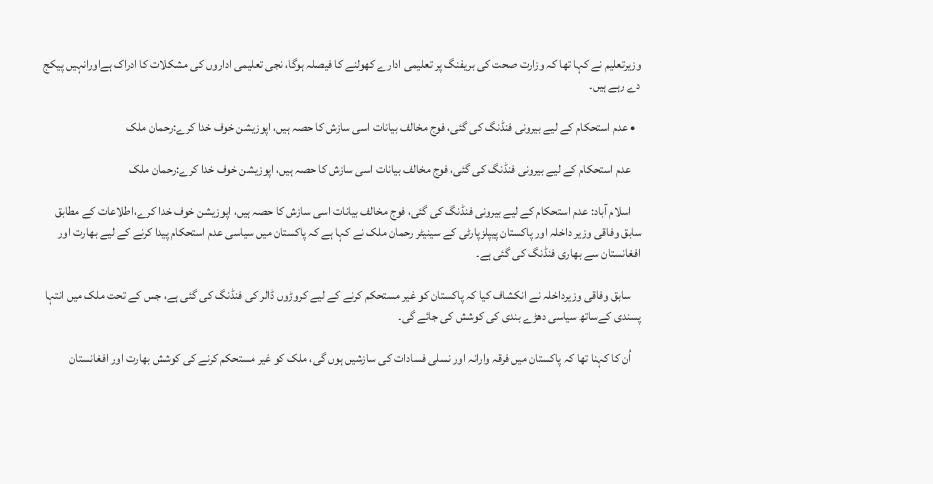وزیرتعلیم نے کہا تھا کہ وزارت صحت کی بریفنگ پر تعلیمی ادارے کھولنے کا فیصلہ ہوگا، نجی تعلیمی اداروں کی مشکلات کا ادراک ہےاورانہیں پیکج دے رہے ہیں۔

  • عدم استحکام کے لیے بیرونی فنڈنگ کی گئی، فوج مخالف بیانات اسی سازش کا حصہ ہیں، اپوزیشن خوف خدا کرے:رحمان ملک

    عدم استحکام کے لیے بیرونی فنڈنگ کی گئی، فوج مخالف بیانات اسی سازش کا حصہ ہیں، اپوزیشن خوف خدا کرے:رحمان ملک

    اسلام آباد: عدم استحکام کے لیے بیرونی فنڈنگ کی گئی، فوج مخالف بیانات اسی سازش کا حصہ ہیں، اپوزیشن خوف خدا کرے،اطلاعات کے مطابق سابق وفاقی وزیر داخلہ اور پاکستان پیپلزپارٹی کے سینیٹر رحمان ملک نے کہا ہے کہ پاکستان میں سیاسی عدم استحکام پیدا کرنے کے لیے بھارت اور افغانستان سے بھاری فنڈنگ کی گئی ہے۔

    سابق وفاقی وزیرداخلہ نے انکشاف کیا کہ پاکستان کو غیر مستحکم کرنے کے لیے کروڑوں ڈالر کی فنڈنگ کی گئی ہے، جس کے تحت ملک میں انتہا پسندی کےساتھ سیاسی دھڑے بندی کی کوشش کی جائے گی۔

    اُن کا کہنا تھا کہ پاکستان میں فرقہ وارانہ اور نسلی فسادات کی سازشیں ہوں گی، ملک کو غیر مستحکم کرنے کی کوشش بھارت اور افغانستان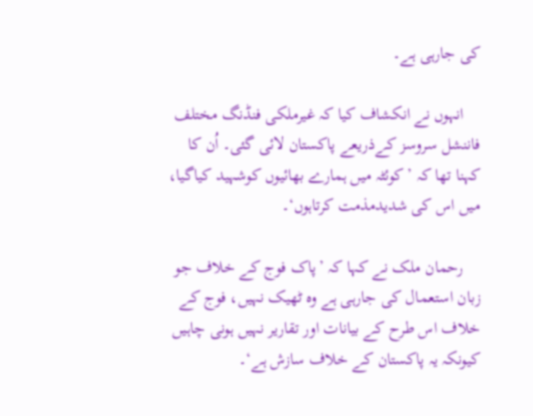کی جارہی ہے۔

    انہوں نے انکشاف کیا کہ غیرملکی فنڈنگ مختلف فاننشل سروسز کےذریعے پاکستان لائی گئی۔ اُن کا کہنا تھا کہ ’کوئٹہ میں ہمارے بھائیوں کوشہید کیاگیا، میں اس کی شدیدمذمت کرتاہوں‘۔

    رحمان ملک نے کہا کہ ’پاک فوج کے خلاف جو زبان استعمال کی جارہی ہے وہ ٹھیک نہیں، فوج کے خلاف اس طرح کے بیانات اور تقاریر نہیں ہونی چاہیں کیونکہ یہ پاکستان کے خلاف سازش ہے‘۔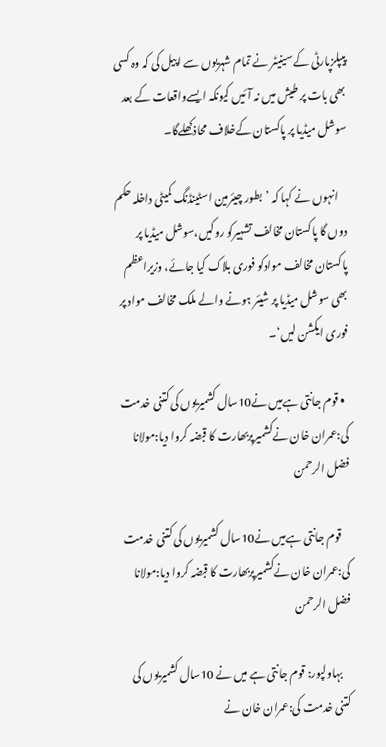پیپلزپارٹی کے سینیٹر نے تمام شہریوں سے اپیل کی کہ وہ کسی بھی بات پر طیش میں نہ آئیں کیونکہ ایسےواقعات کے بعد سوشل میڈیا پر پاکستان کےخلاف محاذکھلےگا۔

    انہوں نے کہا کہ ’بطور چیئرمین اسٹینڈنگ کمیٹی داخلہ حکم دوں گا پاکستان مخالف تشہیرکو روکیں،سوشل میڈیا پر پاکستان مخالف موادکو فوری بلاک کیا جائے، وزیراعظم بھی سوشل میڈیا پر شیئر ہونے والے ملک مخالف مواد پر فوری ایکشن لیں‘۔

  • قوم جانتی ہےمیں نے10سال کشمیریوں کی کتنی خدمت کی:عمران خان نےکشمیرپربھارت کا قبضہ کروا دیا:مولانا فضل الرحمن

    قوم جانتی ہےمیں نے10سال کشمیریوں کی کتنی خدمت کی:عمران خان نےکشمیرپربھارت کا قبضہ کروا دیا:مولانا فضل الرحمن

    بہاولپور: قوم جانتی ہے میں نے 10سال کشمیریوں کی کتنی خدمت کی:عمران خان نے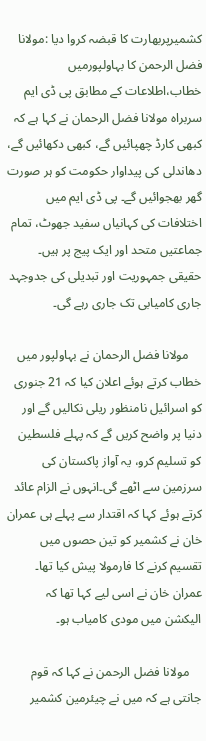کشمیرپربھارت کا قبضہ کروا دیا :مولانا فضل الرحمن کا بہاولپورمیں خطاب،اطلاعات کے مطابق پی ڈی ایم سربراہ مولانا فضل الرحمان نے کہا ہے کہ کبھی کارڈ چھپائیں گے، کبھی دکھائیں گے، دھاندلی کی پیداوار حکومت کو ہر صورت گھر بھجوائیں گے۔ پی ڈی ایم میں اختلافات کی کہانیاں سفید جھوٹ، تمام جماعتیں متحد اور ایک پیج پر ہیں۔ حقیقی جمہوریت اور تبدیلی کی جدوجہد جاری کامیابی تک جاری رہے گی۔

    مولانا فضل الرحمان نے بہاولپور میں خطاب کرتے ہوئے اعلان کیا کہ 21 جنوری کو اسرائیل نامنظور ریلی نکالیں گے اور دنیا پر واضح کریں گے کہ پہلے فلسطین کو تسلیم کرو، یہ آواز پاکستان کی سرزمین سے اٹھے گی۔انہوں نے الزام عائد کرتے ہوئے کہا کہ اقتدار سے پہلے ہی عمران خان نے کشمیر کو تین حصوں میں تقسیم کرنے کا فارمولا پیش کیا تھا۔ عمران خان نے اسی لیے کہا تھا کہ الیکشن میں مودی کامیاب ہو۔

    مولانا فضل الرحمن نے کہا کہ قوم جانتی ہے کہ میں نے چیئرمین کشمیر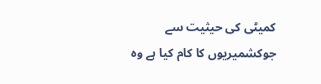کمیٹی کی حیثیت سے جوکشمیریوں کا کام کیا ہے وہ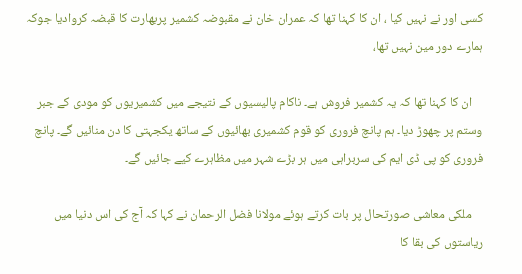کسی اور نے نہیں کیا ، ان کا کہنا تھا کہ عمران خان نے مقبوضہ کشمیر پربھارت کا قبضہ کروادیا جوکہ ہمارے دور مین نہیں تھا،

    ان کا کہنا تھا کہ یہ کشمیر فروش ہے۔ ناکام پالیسیوں کے نتیجے میں کشمیریوں کو مودی کے جبر وستم پر چھوڑ دیا۔ ہم پانچ فروری کو قوم کشمیری بھائیوں کے ساتھ یکجہتی کا دن منائیں گے۔ پانچ فروری کو پی ڈی ایم کی سربراہی میں ہر بڑے شہر میں مظاہرے کیے جائیں گے۔

    ملکی معاشی صورتحال پر بات کرتے ہوئے مولانا فضل الرحمان نے کہا کہ آج کی اس دنیا میں ریاستوں کی بقا کا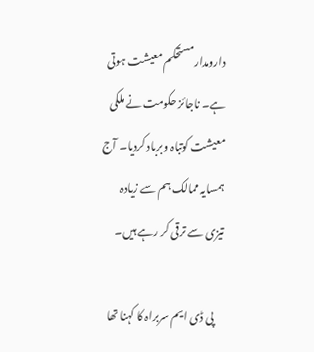دارومدار مستحکم معیشت ہوتی ہے۔ ناجائز حکومت نے ملکی معیشت کوتباہ وبرباد کردیا۔ آج ہمسایہ ممالک ہم سے زیادہ تیزی سے ترقی کر رہے ہیں۔

    پی ڈی ایم سربراہ کا کہنا تھا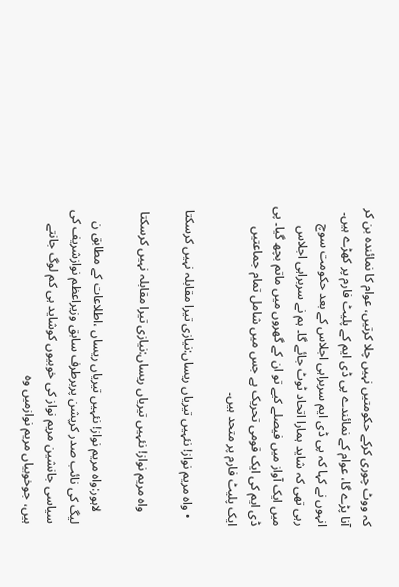کہ ووٹ چوری کرکے حکومتیں نہیں چلا کرتیں، عوام کا نمائندہ بن کر آنا پڑے گا، عوام کے نمائندے پی ڈی ایم کے پلیٹ فارم پر کھڑے ہیں۔ انہوں نے کہا کہ پی ڈی ایم سربراہی اجلاس کے بعد حکومت سوچ رہی تھی کہ شاید ہمارا اتحاد ٹوٹ جائے گا۔ ہم نے سربراہی اجلاس میں ایک آواز میں فیصلے کیے تو ان کے گھروں میں ماتم بچھ گیا۔ پی ڈی ایم کی ایک قومی تحریک ہے جس میں شامل تمام جماعتیں ایک پلیٹ فارم پر متحد ہیں۔

  • واہ مریم نواز! نئہیں تیریاں ریساں‌:نیازی تیرا مقابلہ نہیں کرسکتا

    واہ مریم نواز! نئہیں تیریاں ریساں‌:نیازی تیرا مقابلہ نہیں کرسکتا

    لاہور:واہ مریم نواز! نئہیں تیریاں ریساں‌ ،اطلاعات کے مطابق ن لیگ کی نائب صدر کرپشن پربرطرف سابق وزیراعظم نوازشریف کی سیاسی جانشین مریم نواز کی خوبیوں کوشاید ہی کم لوگ جانتے ہیں، جوخوبیاں مریم نوازمیں وہ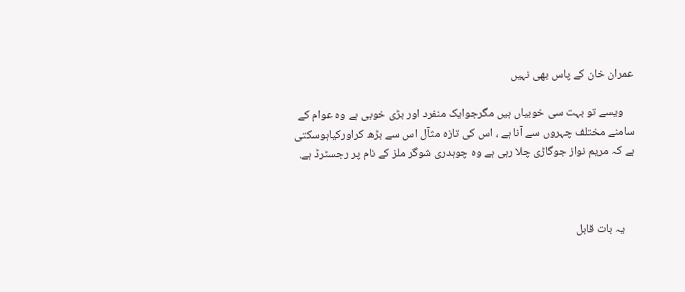عمران خان کے پاس بھی نہیں

    ویسے تو بہت سی خوبیاں ہیں مگرجوایک منفرد اور بڑی خوبی ہے وہ عوام کے سامنے مختلف چہروں سے آنا ہے ، اس کی تازہ مثآل اس سے بڑھ کراورکیاہوسکتی ہے کہ مریم نواز جوگاڑی چلا رہی ہے وہ چوہدری شوگر ملز کے نام پر رجسٹرڈ ہے.



    یہ بات قابل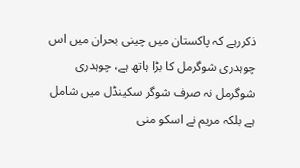ذکررہے کہ پاکستان میں چینی بحران میں اس چوہدری شوگرمل کا بڑا ہاتھ ہے، چوہدری شوگرمل نہ صرف شوگر سکینڈل میں شامل ہے بلکہ مریم نے اسکو منی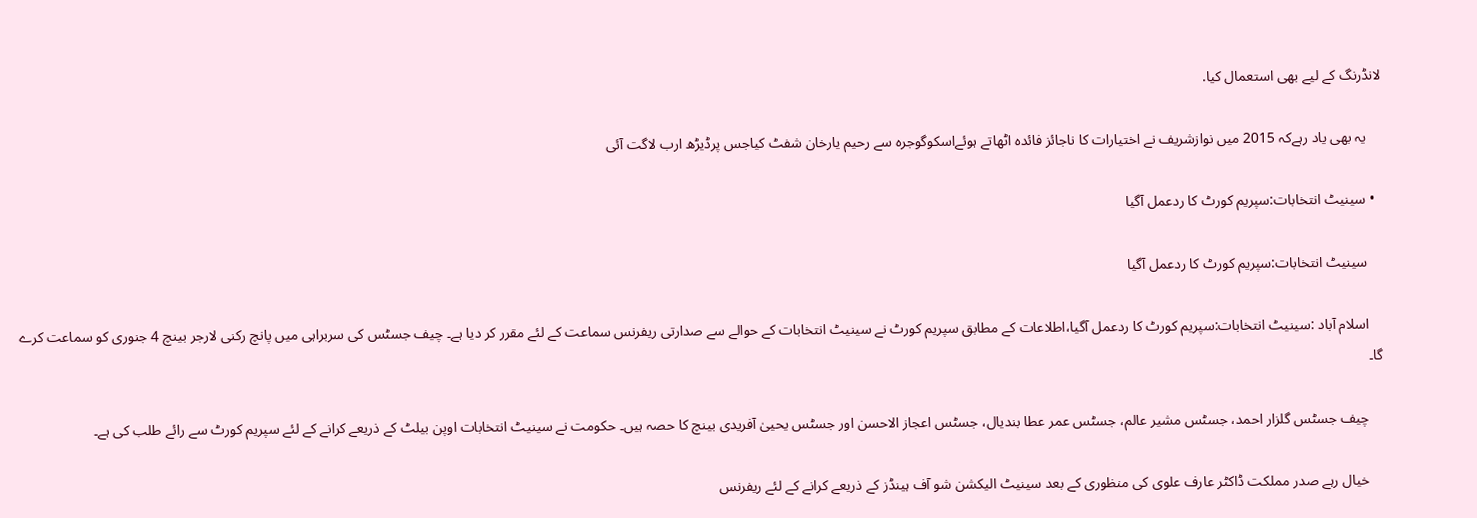لانڈرنگ کے لیے بھی استعمال کیا.

    یہ بھی یاد رہےکہ 2015 میں نوازشریف نے اختیارات کا ناجائز فائدہ اٹھاتے ہوئےاسکوگوجرہ سے رحیم یارخان شفٹ کیاجس پرڈیڑھ ارب لاگت آئی

  • سینیٹ انتخابات:سپریم کورٹ کا ردعمل آگیا

    سینیٹ انتخابات:سپریم کورٹ کا ردعمل آگیا

    اسلام آباد :سینیٹ انتخابات:سپریم کورٹ کا ردعمل آگیا،اطلاعات کے مطابق سپریم کورٹ نے سینیٹ انتخابات کے حوالے سے صدارتی ریفرنس سماعت کے لئے مقرر کر دیا ہے۔ چیف جسٹس کی سربراہی میں پانچ رکنی لارجر بینچ 4 جنوری کو سماعت کرے گا۔

    چیف جسٹس گلزار احمد، جسٹس مشیر عالم، جسٹس عمر عطا بندیال، جسٹس اعجاز الاحسن اور جسٹس یحییٰ آفریدی بینچ کا حصہ ہیں۔ حکومت نے سینیٹ انتخابات اوپن بیلٹ کے ذریعے کرانے کے لئے سپریم کورٹ سے رائے طلب کی ہے۔

    خیال رہے صدر مملکت ڈاکٹر عارف علوی کی منظوری کے بعد سینیٹ الیکشن شو آف ہینڈز کے ذریعے کرانے کے لئے ریفرنس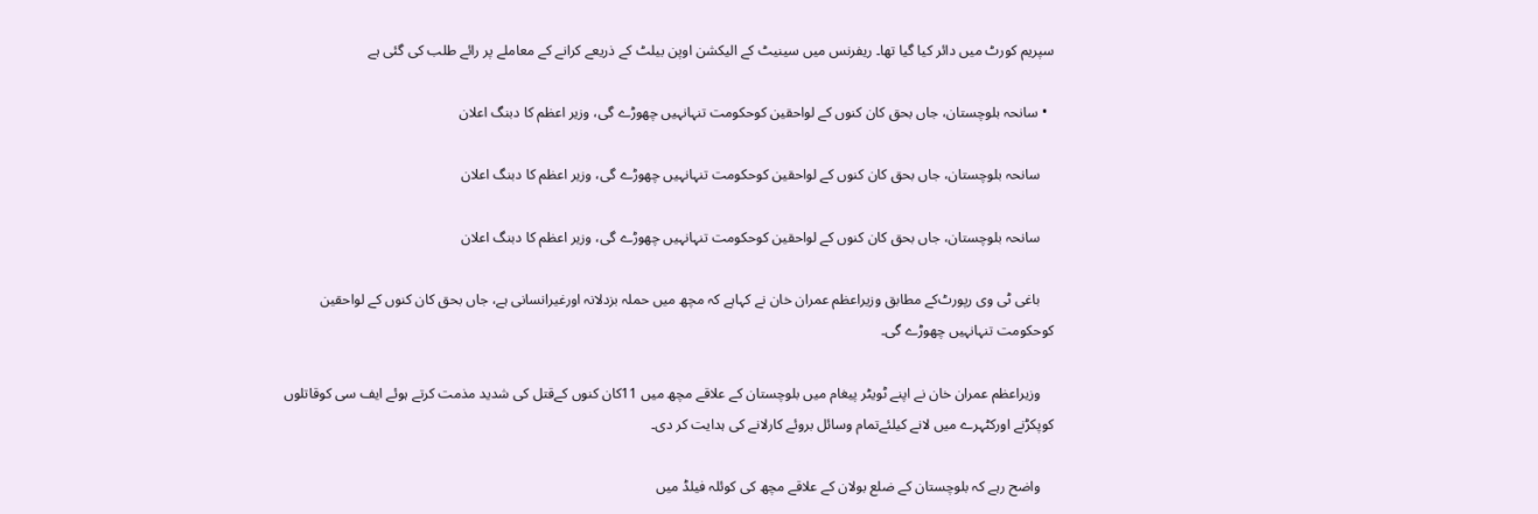سپریم کورٹ میں دائر کیا گیا تھا۔ ریفرنس میں سینیٹ کے الیکشن اوپن بیلٹ کے ذریعے کرانے کے معاملے پر رائے طلب کی گئی ہے

  • سانحہ بلوچستان، جاں بحق کان کنوں کے لواحقین کوحکومت تنہانہیں چھوڑے گی، وزیر اعظم کا دبنگ اعلان

    سانحہ بلوچستان، جاں بحق کان کنوں کے لواحقین کوحکومت تنہانہیں چھوڑے گی، وزیر اعظم کا دبنگ اعلان

    سانحہ بلوچستان، جاں بحق کان کنوں کے لواحقین کوحکومت تنہانہیں چھوڑے گی، وزیر اعظم کا دبنگ اعلان

    باغی ٹی وی رپورٹ‌کے مطابق وزیراعظم عمران خان نے کہاہے کہ مچھ میں حملہ بزدلانہ اورغیرانسانی ہے، جاں بحق کان کنوں کے لواحقین کوحکومت تنہانہیں چھوڑے گی۔

    وزیراعظم عمران خان نے اپنے ٹویٹر پیغام میں بلوچستان کے علاقے مچھ میں 11کان کنوں کےقتل کی شدید مذمت کرتے ہوئے ایف سی کوقاتلوں کوپکڑنے اورکٹہرے میں لانے کیلئےتمام وسائل بروئے کارلانے کی ہدایت کر دی۔

    واضح رہے کہ بلوچستان کے ضلع بولان کے علاقے مچھ کی کوئلہ فیلڈ میں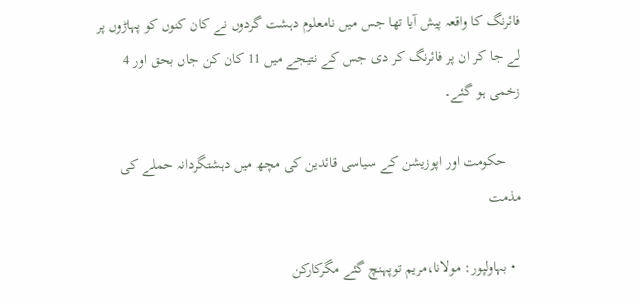فائرنگ کا واقعہ پیش آیا تھا جس میں نامعلوم دہشت گردوں نے کان کنوں کو پہاڑوں پر لے جا کر ان پر فائرنگ کر دی جس کے نتیجے میں 11 کان کن جاں بحق اور 4 زخمی ہو گئے۔

    حکومت اور اپوزیشن کے سیاسی قائدین کی مچھ میں دہشتگردانہ حملے کی مذمت

  • بہاولپور: مولانا،مریم توپہنچ گئے مگرکارکن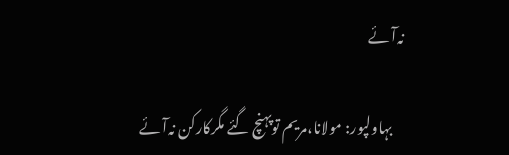نہ‌آئے

    بہاولپور: مولانا،مریم توپہنچ گئے مگرکارکن نہ‌آئے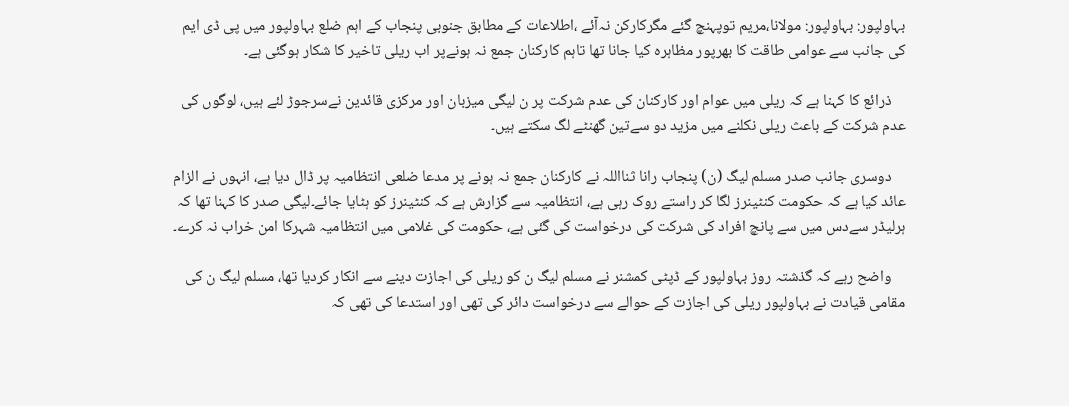بہاولپور: بہاولپور: مولانا،مریم توپہنچ گئے مگرکارکن نہ‌آئے ،اطلاعات کے مطابق جنوبی پنجاب کے اہم ضلع بہاولپور میں پی ڈی ایم کی جانب سے عوامی طاقت کا بھرپور مظاہرہ کیا جانا تھا تاہم کارکنان جمع نہ ہونےپر اب ریلی تاخیر کا شکار ہوگئی ہے۔

    ذرائع کا کہنا ہے کہ ریلی میں عوام اور کارکنان کی عدم شرکت پر ن لیگی میزبان اور مرکزی قائدین نےسرجوڑ لئے ہیں، لوگوں کی عدم شرکت کے باعث ریلی نکلنے میں مزید دو سےتین گھنٹے لگ سکتے ہیں۔

    دوسری جانب صدر مسلم لیگ (ن) پنجاب رانا ثنااللہ نے کارکنان جمع نہ ہونے پر مدعا ضلعی انتظامیہ پر ڈال دیا ہے، انہوں نے الزام عائد کیا ہے کہ حکومت کنٹینرز لگا کر راستے روک رہی ہے، انتظامیہ سے گزارش ہے کہ کنٹینرز کو ہٹایا جائے۔لیگی صدر کا کہنا تھا کہ ہرلیڈر سےدس میں سے پانچ افراد کی شرکت کی درخواست کی گئی ہے، حکومت کی غلامی میں انتظامیہ شہرکا امن خراب نہ کرے۔

    واضح رہے کہ گذشتہ روز بہاولپور کے ڈپٹی کمشنر نے مسلم لیگ ن کو ریلی کی اجازت دینے سے انکار کردیا تھا، مسلم لیگ ن کی مقامی قیادت نے بہاولپور ریلی کی اجازت کے حوالے سے درخواست دائر کی تھی اور استدعا کی تھی کہ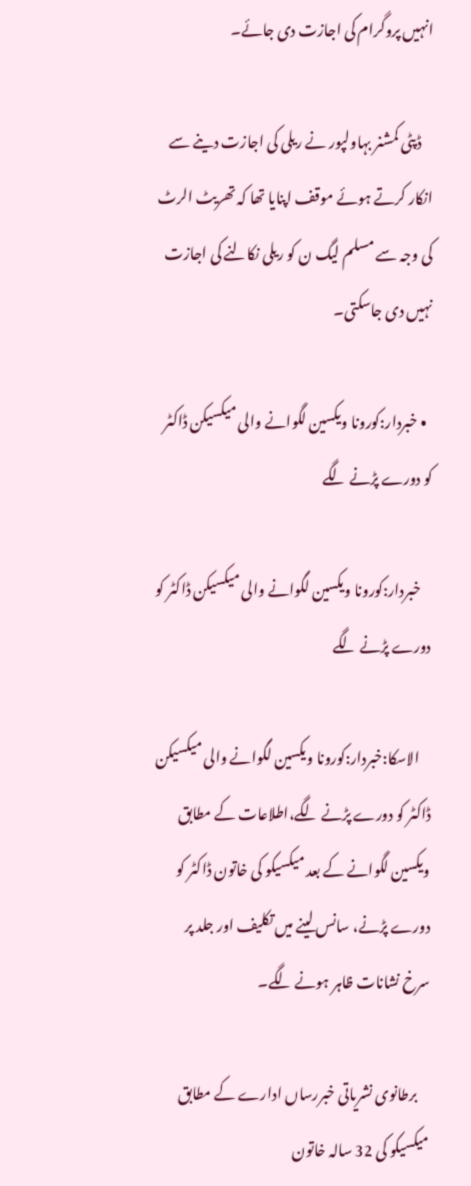انہیں پروگرام کی اجازت دی جائے۔

    ڈپٹی کمشنر بہاولپور نے ریلی کی اجازت دینے سے انکار کرتے ہوئے موقف اپنایا تھا کہ تھریٹ الرٹ کی وجہ سے مسلم لیگ ن کو ریلی نکالنے کی اجازت نہیں دی جاسکتی۔

  • خبردار:کورونا ویکسین لگوانے والی میکسیکن ڈاکٹر کو دورے پڑنے لگے

    خبردار:کورونا ویکسین لگوانے والی میکسیکن ڈاکٹر کو دورے پڑنے لگے

    الاسکا:خبردار:کورونا ویکسین لگوانے والی میکسیکن ڈاکٹر کو دورے پڑنے لگے،اطلاعات کے مطابق ویکسین لگوانے کے بعد میکسیکو کی خاتون ڈاکٹر کو دورے پڑنے، سانس لینے میں تکلیف اور جلد پر سرخ نشانات ظاہر ہونے لگے۔

    برطانوی نشریاتی خبررساں ادارے کے مطابق میکسیکو کی 32 سالہ خاتون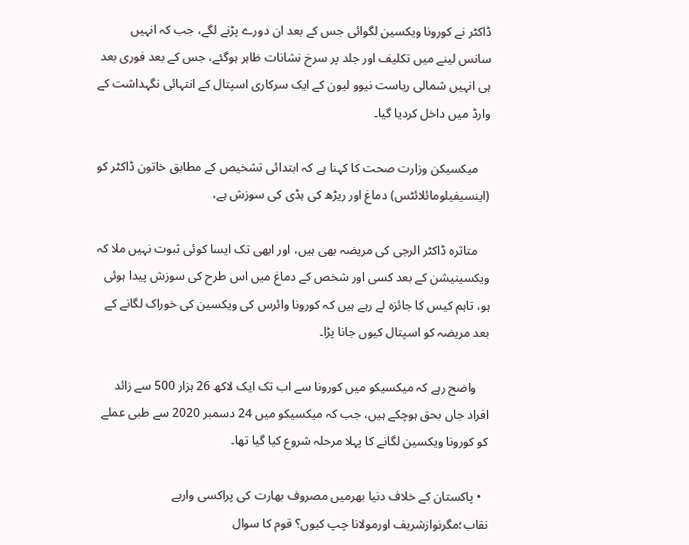ڈاکٹر نے کورونا ویکسین لگوائی جس کے بعد ان دورے پڑنے لگے، جب کہ انہیں سانس لینے میں تکلیف اور جلد پر سرخ نشانات ظاہر ہوگئے، جس کے بعد فوری بعد ہی انہیں شمالی ریاست نیوو لیون کے ایک سرکاری اسپتال کے انتہائی نگہداشت کے وارڈ میں داخل کردیا گیا۔

    میکسیکن وزارت صحت کا کہنا ہے کہ ابتدائی تشخیص کے مطابق خاتون ڈاکٹر کو (اینسیفیلومائلائٹس) دماغ اور ریڑھ کی ہڈی کی سوزش ہے،

    متاثرہ ڈاکٹر الرجی کی مریضہ بھی ہیں، اور ابھی تک ایسا کوئی ثبوت نہیں ملا کہ ویکسینیشن کے بعد کسی اور شخص کے دماغ میں اس طرح کی سوزش پیدا ہوئی ہو، تاہم کیس کا جائزہ لے رہے ہیں کہ کورونا وائرس کی ویکسین کی خوراک لگانے کے بعد مریضہ کو اسپتال کیوں جانا پڑا۔

    واضح رہے کہ میکسیکو میں کورونا سے اب تک ایک لاکھ 26 ہزار 500 سے زائد افراد جاں بحق ہوچکے ہیں، جب کہ میکسیکو میں 24 دسمبر 2020 سے طبی عملے کو کورونا ویکسین لگانے کا پہلا مرحلہ شروع کیا گیا تھا۔

  • پاکستان کے خلاف دنیا بھرمیں مصروف بھارت کی پراکسی واربے نقاب؛مگرنوازشریف اورمولانا چپ کیوں؟ قوم کا سوال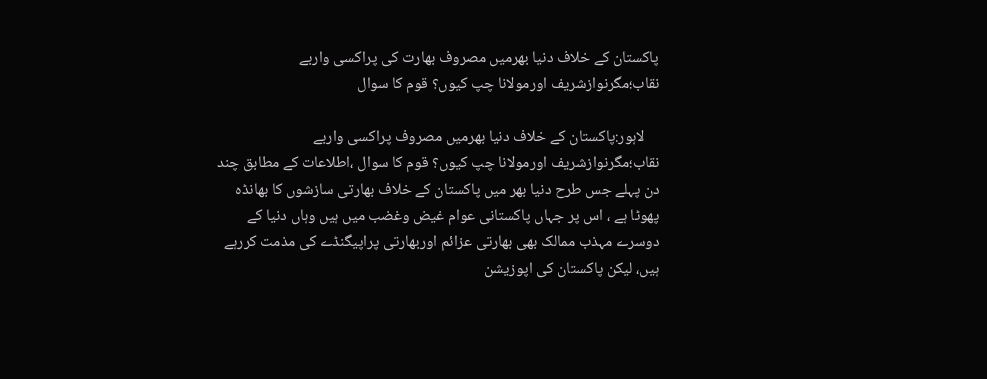پاکستان کے خلاف دنیا بھرمیں مصروف بھارت کی پراکسی واربے نقاب؛مگرنوازشریف اورمولانا چپ کیوں؟ قوم کا سوال

    لاہور:پاکستان کے خلاف دنیا بھرمیں مصروف پراکسی واربے نقاب؛مگرنوازشریف اورمولانا چپ کیوں؟ قوم کا سوال ،اطلاعات کے مطابق چند دن پہلے جس طرح دنیا بھر میں پاکستان کے خلاف بھارتی سازشوں کا بھانڈہ پھوٹا ہے ، اس پر جہاں پاکستانی عوام غیض وغضب میں ہیں‌ وہاں دنیا کے دوسرے مہذب ممالک بھی بھارتی عزائم اوربھارتی پراپیگنڈے کی مذمت کررہے ہیں، لیکن پاکستان کی اپوزیشن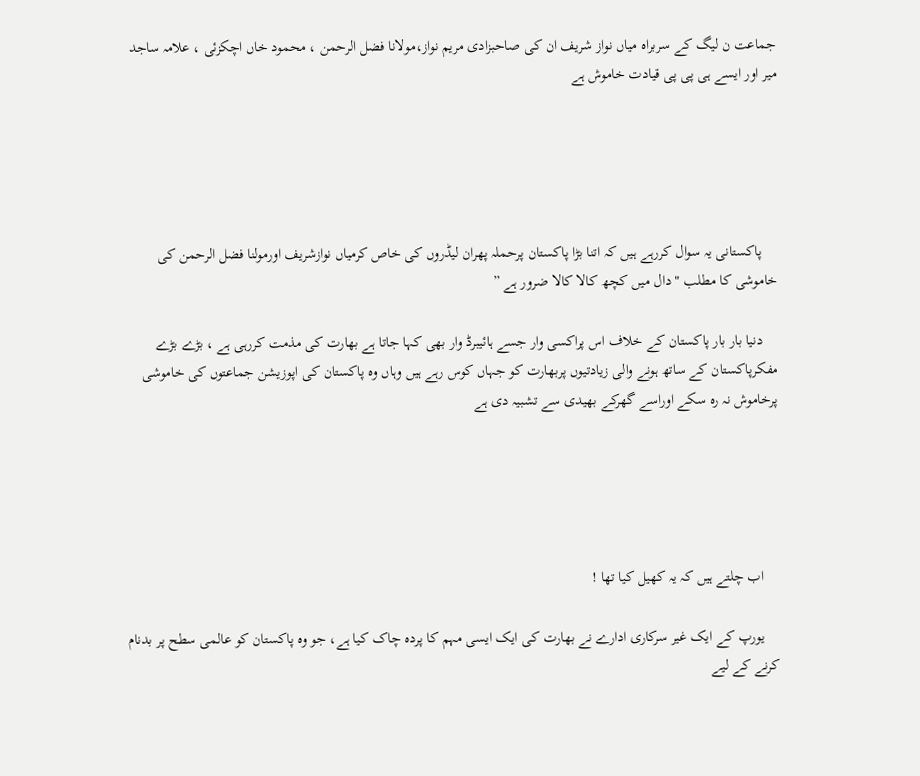جماعت ن لیگ کے سربراہ میاں نواز شریف ان کی صاحبزادی مریم نواز،مولانا فضل الرحمن ، محمود خاں اچکزئی ، علامہ ساجد میر اور ایسے ہی پی پی قیادت خاموش ہے





    پاکستانی یہ سوال کررہے ہیں کہ اتنا بڑا پاکستان پرحملہ پھران لیڈروں کی خاص کرمیاں نوازشریف اورمولنا فضل الرحمن کی خاموشی کا مطلب "دال میں کچھ کالا کالا ضرور ہے ”

    دنیا بار بار پاکستان کے خلاف اس پراکسی وار جسے ہائیبرڈ وار بھی کہا جاتا ہے بھارت کی مذمت کررہی ہے ، بڑے بڑے مفکرپاکستان کے ساتھ ہونے والی زیادتیوں پربھارت کو جہاں کوس رہے ہیں وہاں وہ پاکستان کی اپوزیشن جماعتوں کی خاموشی پرخاموش نہ رہ سکے اوراسے گھرکے بھیدی سے تشبیہ دی ہے





    اب چلتے ہیں کہ یہ کھیل کیا تھا !

    یورپ کے ایک غیر سرکاری ادارے نے بھارت کی ایک ایسی مہم کا پردہ چاک کیا ہے، جو وہ پاکستان کو عالمی سطح پر بدنام کرنے کے لیے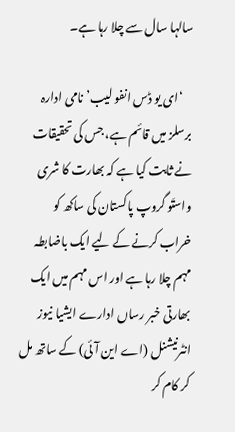سالہا سال سے چلا رہا ہے۔

    ‘ای یو ڈس انفو لیب’ نامی ادارہ برسلز میں قائم ہے، جس کی تحقیقات نے ثابت کیا ہے کہ بھارت کا شری واستَو گروپ پاکستان کی ساکھ کو خراب کرنے کے لیے ایک باضابطہ مہم چلا رہا ہے اور اس مہم میں ایک بھارتی خبر رساں ادارے ایشیا نیوز انٹرنیشنل (اے این آئی) کے ساتھ مل کر کام کر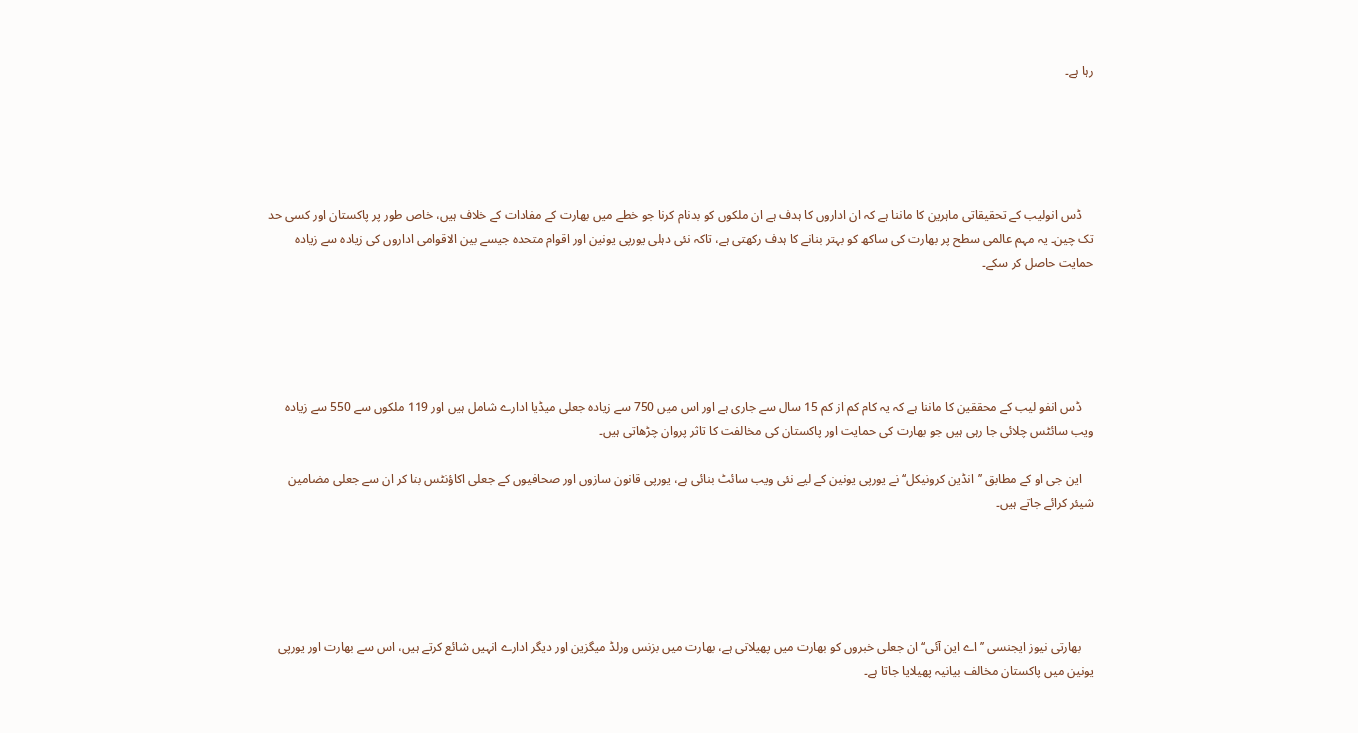رہا ہے۔





    ڈس انولیب کے تحقیقاتی ماہرین کا ماننا ہے کہ ان اداروں کا ہدف ہے ان ملکوں کو بدنام کرنا جو خطے میں بھارت کے مفادات کے خلاف ہیں، خاص طور پر پاکستان اور کسی حد تک چین۔ یہ مہم عالمی سطح پر بھارت کی ساکھ کو بہتر بنانے کا ہدف رکھتی ہے، تاکہ نئی دہلی یورپی یونین اور اقوام متحدہ جیسے بین الاقوامی اداروں کی زیادہ سے زیادہ حمایت حاصل کر سکے۔





    ڈس انفو لیب کے محققین کا ماننا ہے کہ یہ کام کم از کم 15 سال سے جاری ہے اور اس میں 750 سے زیادہ جعلی میڈیا ادارے شامل ہیں اور 119 ملکوں سے 550 سے زیادہ ویب سائٹس چلائی جا رہی ہیں جو بھارت کی حمایت اور پاکستان کی مخالفت کا تاثر پروان چڑھاتی ہیں۔

    این جی او کے مطابق ’’انڈین کرونیکل‘‘ نے یورپی یونین کے لیے نئی ویب سائٹ بنائی ہے، یورپی قانون سازوں اور صحافیوں کے جعلی اکاؤنٹس بنا کر ان سے جعلی مضامین شیئر کرائے جاتے ہیں۔





    بھارتی نیوز ایجنسی ’’اے این آئی‘‘ ان جعلی خبروں کو بھارت میں پھیلاتی ہے، بھارت میں بزنس ورلڈ میگزین اور دیگر ادارے انہیں شائع کرتے ہیں، اس سے بھارت اور یورپی یونین میں پاکستان مخالف بیانیہ پھیلایا جاتا ہے۔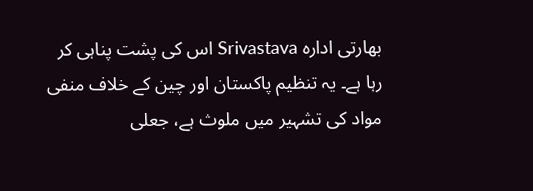بھارتی ادارہ Srivastava اس کی پشت پناہی کر رہا ہے۔ یہ تنظیم پاکستان اور چین کے خلاف منفی مواد کی تشہیر میں ملوث ہے، جعلی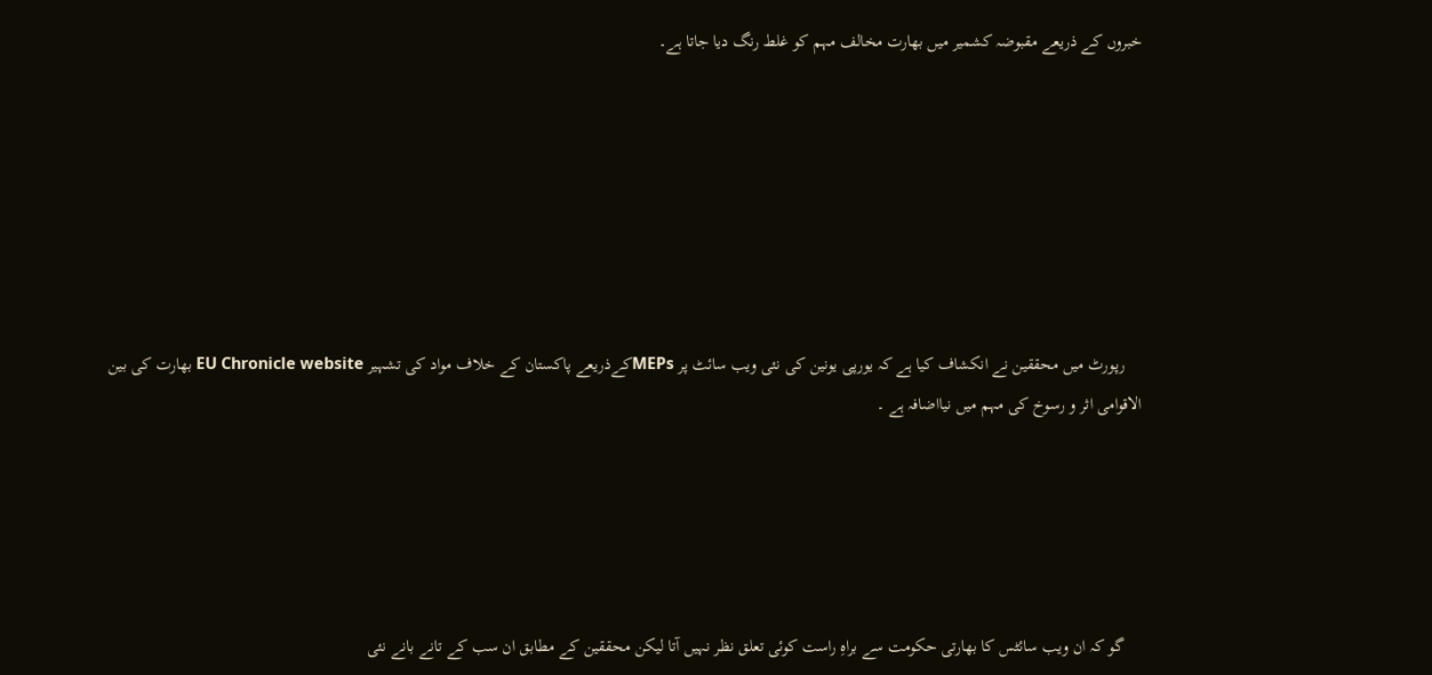خبروں کے ذریعے مقبوضہ کشمیر میں بھارت مخالف مہم کو غلط رنگ دیا جاتا ہے۔







    رپورٹ میں محققین نے انکشاف کیا ہے کہ یورپی یونین کی نئی ویب سائٹ پر MEPsکےذریعے پاکستان کے خلاف مواد کی تشہیر EU Chronicle website بھارت کی بین الاقوامی اثر و رسوخ کی مہم میں نیااضافہ ہے ۔





    گو کہ ان ویب سائٹس کا بھارتی حکومت سے براہِ راست کوئی تعلق نظر نہیں آتا لیکن محققین کے مطابق ان سب کے تانے بانے نئی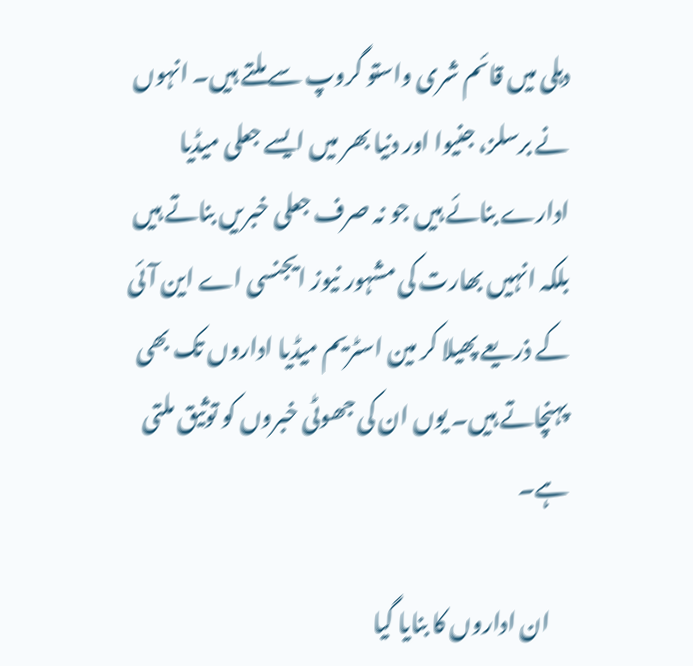دہلی میں قائم شری واستو گروپ سے ملتے ہیں۔ انہوں نے برسلز، جنیوا اور دنیا بھر میں ایسے جعلی میڈیا ادارے بنائے ہیں جو نہ صرف جعلی خبریں بناتے ہیں بلکہ انہیں بھارت کی مشہور نیوز ایجنسی اے این آئی کے ذریعے پھیلا کر مین اسٹریم میڈیا اداروں تک بھی پہنچاتے ہیں۔ یوں ان کی جھوٹی خبروں کو توثیق ملتی ہے۔

    ان اداروں کا بنایا گیا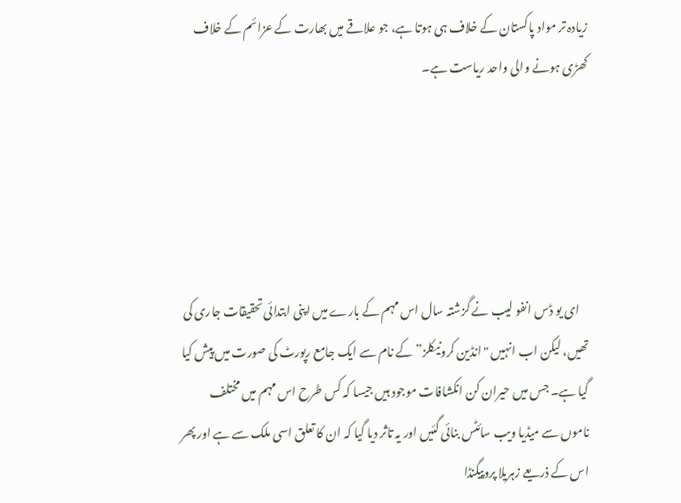زیادہ تر مواد پاکستان کے خلاف ہی ہوتا ہے، جو علاقے میں بھارت کے عزائم کے خلاف کھڑی ہونے والی واحد ریاست ہے۔





    ای یو ڈس انفو لیب نے گزشتہ سال اس مہم کے بارے میں اپنی ابتدائی تحقیقات جاری کی تھیں، لیکن اب انہیں "انڈین کرونیکلز” کے نام سے ایک جامع رپورٹ کی صورت میں پیش کیا گیا ہے۔ جس میں حیران کن انکشافات موجود ہیں جیسا کہ کس طرح اس مہم میں مختلف ناموں سے میڈیا ویب سائٹس بنائی گئیں اور یہ تاثر دیا گیا کہ ان کا تعلق اسی ملک سے ہے اور پھر اس کے ذریعے زہریلا پروپیگنڈا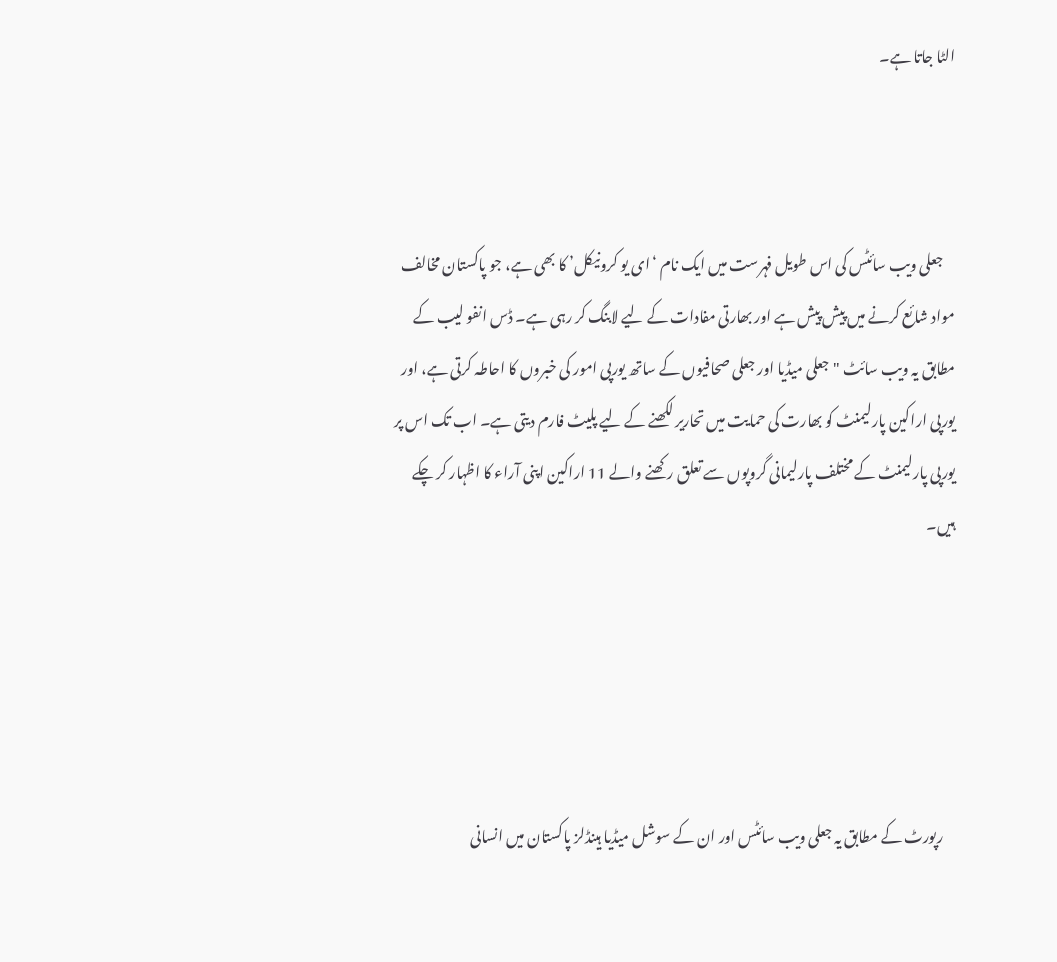الٹا جاتا ہے۔



    جعلی ویب سائٹس کی اس طویل فہرست میں ایک نام ‘ای یو کرونیکل’ کا بھی ہے، جو پاکستان مخالف مواد شائع کرنے میں پیش پیش ہے اور بھارتی مفادات کے لیے لابنگ کر رہی ہے۔ ڈس انفو لیب کے مطابق یہ ویب سائٹ "جعلی میڈیا اور جعلی صحافیوں کے ساتھ یورپی امور کی خبروں کا احاطہ کرتی ہے، اور یورپی اراکین پارلیمنٹ کو بھارت کی حمایت میں تحاریر لکھنے کے لیے پلیٹ فارم دیتی ہے۔ اب تک اس پر یورپی پارلیمنٹ کے مختلف پارلیمانی گروپوں سے تعلق رکھنے والے 11 اراکین اپنی آراء کا اظہار کر چکے ہیں۔





    رپورٹ کے مطابق یہ جعلی ویب سائٹس اور ان کے سوشل میڈیا ہینڈلز پاکستان میں انسانی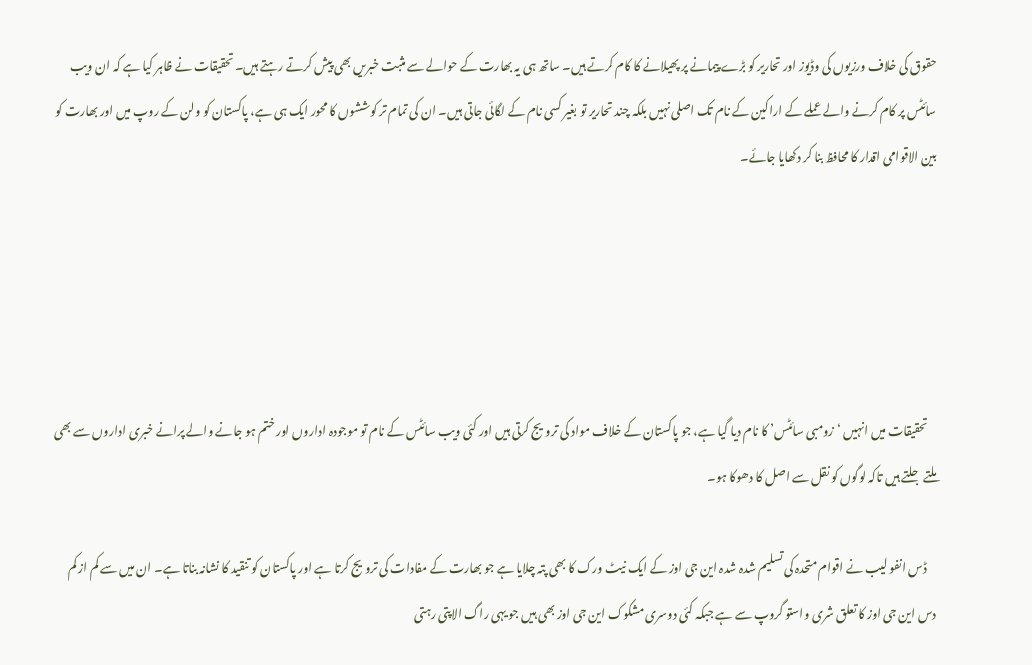حقوق کی خلاف ورزیوں کی وڈیوز اور تحاریر کو بڑے پیمانے پر پھیلانے کا کام کرتے ہیں۔ ساتھ ہی یہ بھارت کے حوالے سے مثبت خبریں بھی پیش کرتے رہتے ہیں۔ تحقیقات نے ظاہر کیا ہے کہ ان ویب سائٹس پر کام کرنے والے عملے کے اراکین کے نام تک اصلی نہیں بلکہ چند تحاریر تو بغیر کسی نام کے لگائی جاتی ہیں۔ ان کی تمام تر کوششوں کا محور ایک ہی ہے، پاکستان کو ولن کے روپ میں اور بھارت کو بین الاقوامی اقدار کا محافظ بنا کر دکھایا جائے۔





    تحقیقات میں انہیں ‘زومبی سائٹس’ کا نام دیا گیا ہے، جو پاکستان کے خلاف مواد کی ترویج کرتی ہیں اور کئی ویب سائٹس کے نام تو موجودہ اداروں اور ختم ہو جانے والے پرانے خبری اداروں سے بھی ملتے جلتے ہیں تاکہ لوگوں کو نقل سے اصل کا دھوکا ہو۔

    ڈس انفو لیب نے اقوام متحدہ کی تسلیم شدہ شدہ این جی اوز کے ایک نیٹ ورک کا بھی پتہ چلایا ہے جو بھارت کے مفادات کی ترویج کرتا ہے اور پاکستان کو تنقید کا نشانہ بناتا ہے۔ ان میں سے کم از کم دس این جی اوز کا تعلق شری واستو گروپ سے ہے جبکہ کئی دوسری مشکوک این جی اوز بھی ہیں جو یہی راگ الاپتی رہتی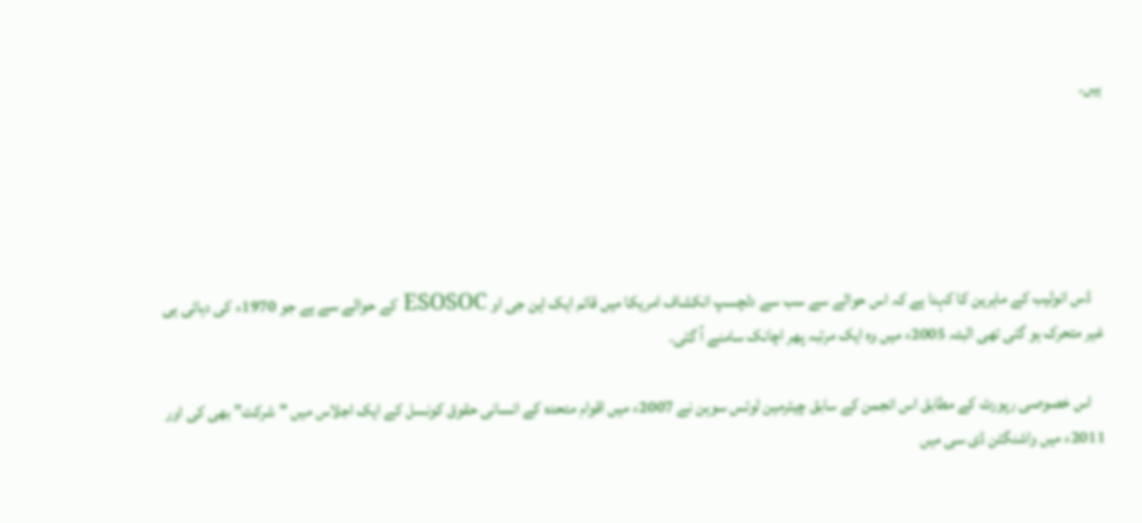ہیں۔





    ڈس انولیب کے ماہرین کا کہنا ہے کہ اس حوالے سے سب سے دلچسپ انکشاف امریکا میں قائم ایک این جی او ESOSOC کے حوالے سے ہے جو 1970ء کی دہائی ہی غیر متحرک ہو گئی تھی البتہ 2005ء میں وہ ایک مرتبہ پھر اچانک سامنے آ گئی۔

    اس خصوصی رپورٹ‌ کے مطابق اس انجمن کے سابق چیئرمین لوئس سوہن نے 2007ء میں اقوام متحدہ کے انسانی حقوق کونسل کے ایک اجلاس میں "شرکت” بھی کی اور 2011ء میں واشنگٹن ڈی سی میں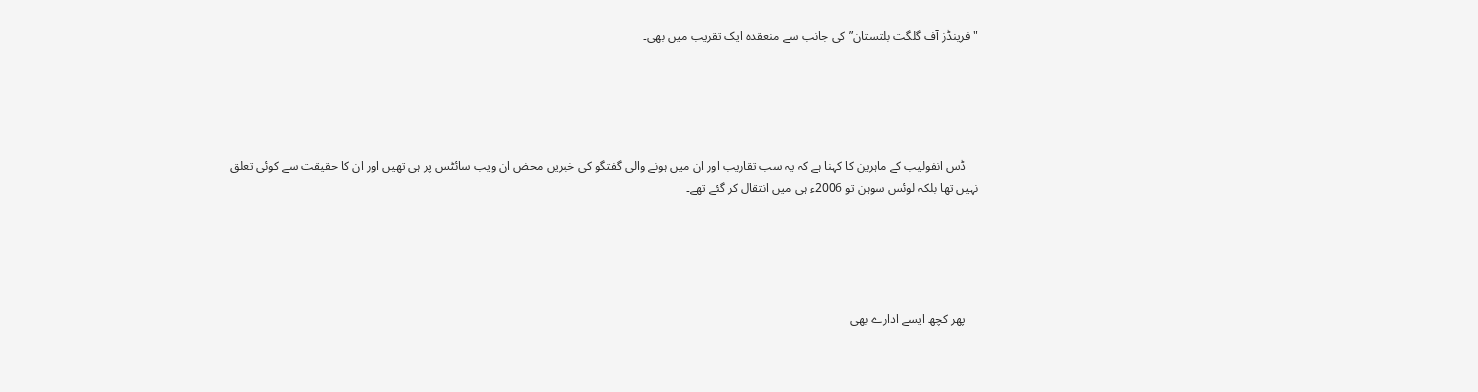"فرینڈز آف گلگت بلتستان” کی جانب سے منعقدہ ایک تقریب میں بھی۔





    ڈس انفولیب کے ماہرین کا کہنا ہے کہ یہ سب تقاریب اور ان میں ہونے والی گفتگو کی خبریں محض ان ویب سائٹس پر ہی تھیں اور ان کا حقیقت سے کوئی تعلق نہیں تھا بلکہ لوئس سوہن تو 2006ء ہی میں انتقال کر گئے تھے۔





    پھر کچھ ایسے ادارے بھی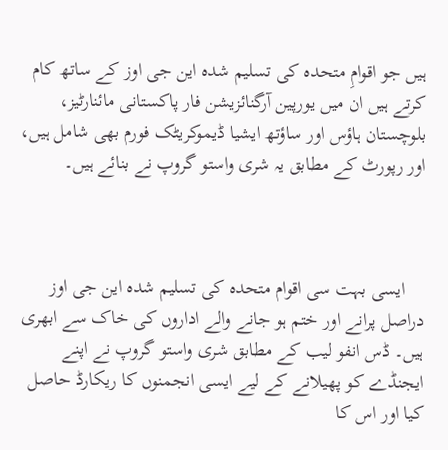ہیں جو اقوامِ متحدہ کی تسلیم شدہ این جی اوز کے ساتھ کام کرتے ہیں ان میں یورپین آرگنائزیشن فار پاکستانی مائنارٹیز، بلوچستان ہاؤس اور ساؤتھ ایشیا ڈیموکریٹک فورم بھی شامل ہیں، اور رپورٹ کے مطابق یہ شری واستو گروپ نے بنائے ہیں۔



    ایسی بہت سی اقوام متحدہ کی تسلیم شدہ این جی اوز دراصل پرانے اور ختم ہو جانے والے اداروں کی خاک سے ابھری ہیں۔ ڈس انفو لیب کے مطابق شری واستو گروپ نے اپنے ایجنڈے کو پھیلانے کے لیے ایسی انجمنوں کا ریکارڈ حاصل کیا اور اس کا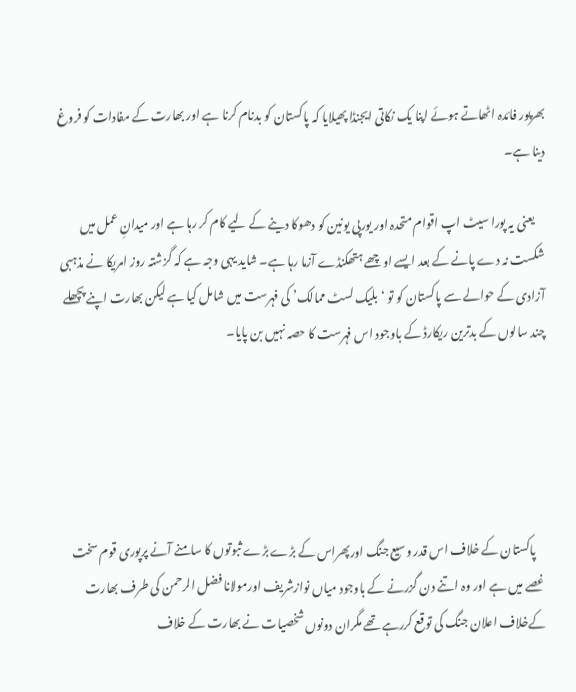بھرپور فائدہ اٹھاتے ہوئے اپنا یک نکاتی ایجنڈا پھیلایا کہ پاکستان کو بدنام کرنا ہے اور بھارت کے مفادات کو فروغ دینا ہے۔

    یعنی یہ پورا سیٹ اپ اقوام متحدہ اور یورپی یونین کو دھوکا دینے کے لیے کام کر رہا ہے اور میدانِ عمل میں شکست نہ دے پانے کے بعد ایسے اوچھے ہتھکنڈے آزما رہا ہے۔ شاید یہی وجہ ہے کہ گزشتہ روز امریکا نے مذہبی آزادی کے حوالے سے پاکستان کو تو ‘بلیک لسٹ ممالک’ کی فہرست میں شامل کیا ہے لیکن بھارت اپنے پچھلے چند سالوں کے بدترین ریکارڈ کے باوجود اس فہرست کا حصہ نہیں بن پایا۔





    پاکستان کے خلاف اس قدر وسیع جنگ اورپھراس کے بڑے بڑے ثبوتو‌ں کا سامنے آنے پرپوری قوم سخت غصے میں ہے اور وہ اتنے دن گزرنے کے باوجود میاں نوازشریف اورمولانا فضل الرحمن کی طرف بھارت کےخلاف اعلان جنگ کی توقع کررہے تھے مگران دونوں شخصیات نے بھارت کے خلاف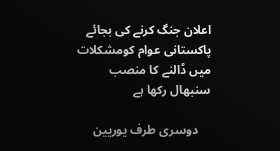اعلان جنگ کرنے کی بجائے پاکستانی عوام کومشکلات میں ڈالنے کا منصب سنبھال رکھا ہے

    دوسری طرف یوریین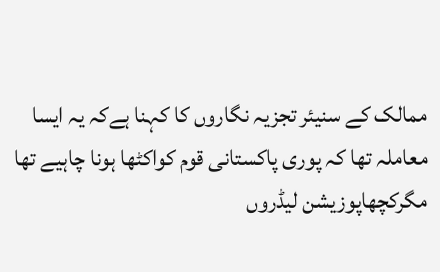ممالک کے سنیئر تجزیہ نگاروں کا کہنا ہےکہ یہ ایسا معاملہ تھا کہ پوری پاکستانی قوم کواکٹھا ہونا چاہیے تھا مگرکچھاپوزیشن لیڈروں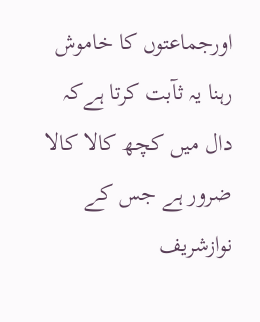اورجماعتوں کا خاموش رہنا یہ ثآبت کرتا ہےکہ دال میں کچھ کالا کالا ضرور ہے جس کے نوازشریف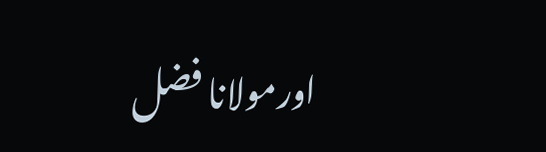اورمولانا فضل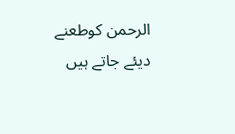الرحمن کوطعنے دیئے جاتے ہیں‌